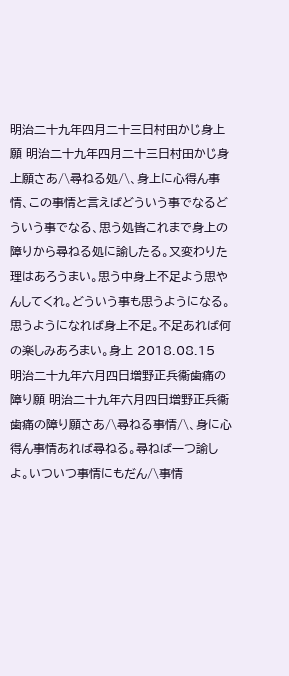明治二十九年四月二十三日村田かじ身上願 明治二十九年四月二十三日村田かじ身上願さあ/\尋ねる処/\、身上に心得ん事情、この事情と言えばどういう事でなるどういう事でなる、思う処皆これまで身上の障りから尋ねる処に諭したる。又変わりた理はあろうまい。思う中身上不足よう思やんしてくれ。どういう事も思うようになる。思うようになれば身上不足。不足あれば何の楽しみあろまい。身上 2018.08.15
明治二十九年六月四日増野正兵衞歯痛の障り願 明治二十九年六月四日増野正兵衞歯痛の障り願さあ/\尋ねる事情/\、身に心得ん事情あれば尋ねる。尋ねば一つ諭しよ。いついつ事情にもだん/\事情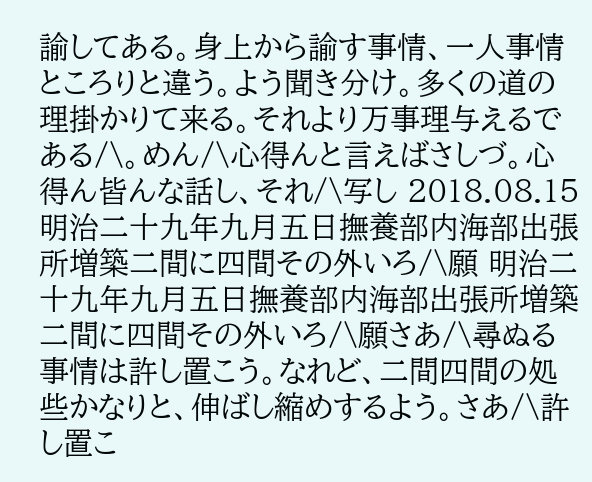諭してある。身上から諭す事情、一人事情ところりと違う。よう聞き分け。多くの道の理掛かりて来る。それより万事理与えるである/\。めん/\心得んと言えばさしづ。心得ん皆んな話し、それ/\写し 2018.08.15
明治二十九年九月五日撫養部内海部出張所増築二間に四間その外いろ/\願 明治二十九年九月五日撫養部内海部出張所増築二間に四間その外いろ/\願さあ/\尋ぬる事情は許し置こう。なれど、二間四間の処些かなりと、伸ばし縮めするよう。さあ/\許し置こ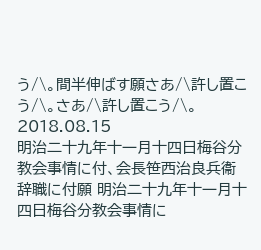う/\。間半伸ばす願さあ/\許し置こう/\。さあ/\許し置こう/\。 2018.08.15
明治二十九年十一月十四日梅谷分教会事情に付、会長笹西治良兵衞辞職に付願 明治二十九年十一月十四日梅谷分教会事情に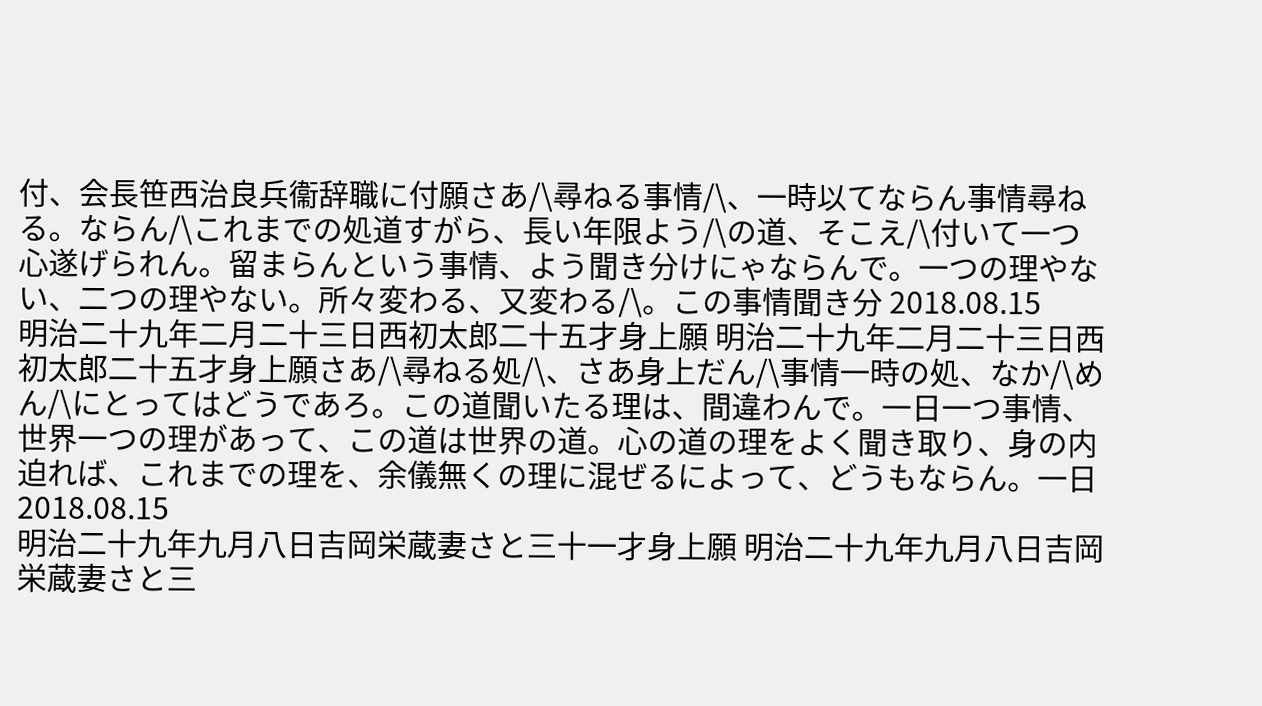付、会長笹西治良兵衞辞職に付願さあ/\尋ねる事情/\、一時以てならん事情尋ねる。ならん/\これまでの処道すがら、長い年限よう/\の道、そこえ/\付いて一つ心遂げられん。留まらんという事情、よう聞き分けにゃならんで。一つの理やない、二つの理やない。所々変わる、又変わる/\。この事情聞き分 2018.08.15
明治二十九年二月二十三日西初太郎二十五才身上願 明治二十九年二月二十三日西初太郎二十五才身上願さあ/\尋ねる処/\、さあ身上だん/\事情一時の処、なか/\めん/\にとってはどうであろ。この道聞いたる理は、間違わんで。一日一つ事情、世界一つの理があって、この道は世界の道。心の道の理をよく聞き取り、身の内迫れば、これまでの理を、余儀無くの理に混ぜるによって、どうもならん。一日 2018.08.15
明治二十九年九月八日吉岡栄蔵妻さと三十一才身上願 明治二十九年九月八日吉岡栄蔵妻さと三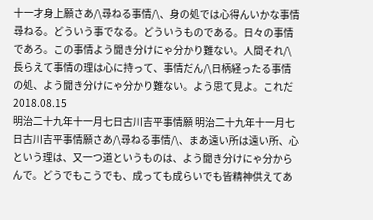十一才身上願さあ/\尋ねる事情/\、身の処では心得んいかな事情尋ねる。どういう事でなる。どういうものである。日々の事情であろ。この事情よう聞き分けにゃ分かり難ない。人間それ/\長らえて事情の理は心に持って、事情だん/\日柄経ったる事情の処、よう聞き分けにゃ分かり難ない。よう思て見よ。これだ 2018.08.15
明治二十九年十一月七日古川吉平事情願 明治二十九年十一月七日古川吉平事情願さあ/\尋ねる事情/\、まあ遠い所は遠い所、心という理は、又一つ道というものは、よう聞き分けにゃ分からんで。どうでもこうでも、成っても成らいでも皆精神供えてあ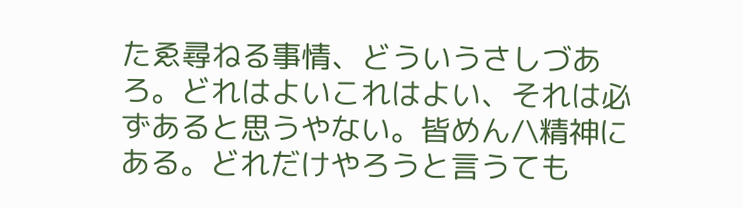たゑ尋ねる事情、どういうさしづあろ。どれはよいこれはよい、それは必ずあると思うやない。皆めん/\精神にある。どれだけやろうと言うても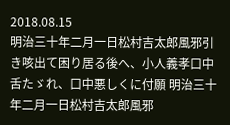2018.08.15
明治三十年二月一日松村吉太郎風邪引き咳出て困り居る後へ、小人義孝口中舌たゞれ、口中悪しくに付願 明治三十年二月一日松村吉太郎風邪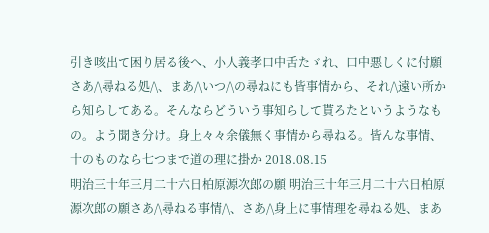引き咳出て困り居る後へ、小人義孝口中舌たゞれ、口中悪しくに付願さあ/\尋ねる処/\、まあ/\いつ/\の尋ねにも皆事情から、それ/\遠い所から知らしてある。そんならどういう事知らして貰ろたというようなもの。よう聞き分け。身上々々余儀無く事情から尋ねる。皆んな事情、十のものなら七つまで道の理に掛か 2018.08.15
明治三十年三月二十六日柏原源次郎の願 明治三十年三月二十六日柏原源次郎の願さあ/\尋ねる事情/\、さあ/\身上に事情理を尋ねる処、まあ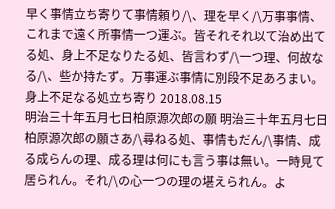早く事情立ち寄りて事情頼り/\、理を早く/\万事事情、これまで遠く所事情一つ運ぶ。皆それそれ以て治め出てる処、身上不足なりたる処、皆言わず/\一つ理、何故なる/\、些か持たず。万事運ぶ事情に別段不足あろまい。身上不足なる処立ち寄り 2018.08.15
明治三十年五月七日柏原源次郎の願 明治三十年五月七日柏原源次郎の願さあ/\尋ねる処、事情もだん/\事情、成る成らんの理、成る理は何にも言う事は無い。一時見て居られん。それ/\の心一つの理の堪えられん。よ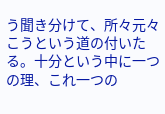う聞き分けて、所々元々こうという道の付いたる。十分という中に一つの理、これ一つの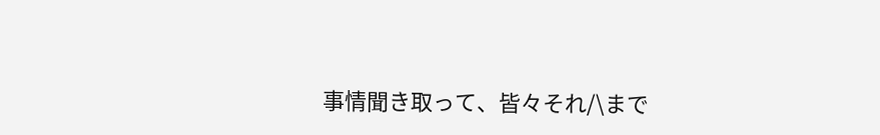事情聞き取って、皆々それ/\まで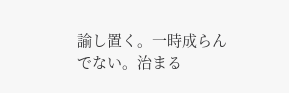諭し置く。一時成らんでない。治まる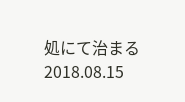処にて治まる 2018.08.15